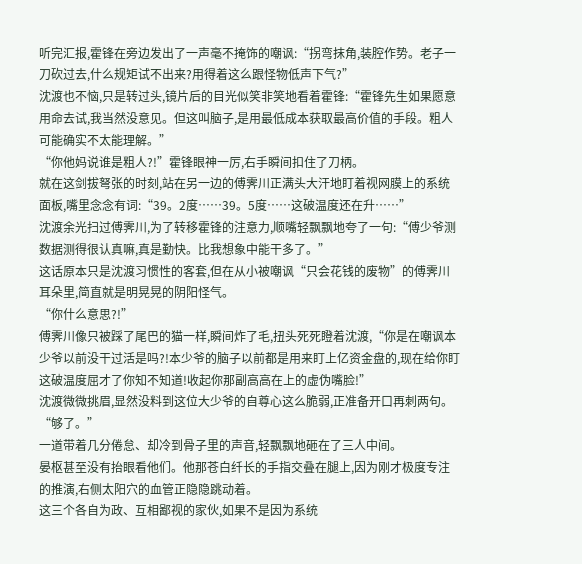听完汇报,霍锋在旁边发出了一声毫不掩饰的嘲讽:“拐弯抹角,装腔作势。老子一刀砍过去,什么规矩试不出来?用得着这么跟怪物低声下气?”
沈渡也不恼,只是转过头,镜片后的目光似笑非笑地看着霍锋:“霍锋先生如果愿意用命去试,我当然没意见。但这叫脑子,是用最低成本获取最高价值的手段。粗人可能确实不太能理解。”
“你他妈说谁是粗人?!”霍锋眼神一厉,右手瞬间扣住了刀柄。
就在这剑拔弩张的时刻,站在另一边的傅霁川正满头大汗地盯着视网膜上的系统面板,嘴里念念有词:“39。2度……39。5度……这破温度还在升……”
沈渡余光扫过傅霁川,为了转移霍锋的注意力,顺嘴轻飘飘地夸了一句:“傅少爷测数据测得很认真嘛,真是勤快。比我想象中能干多了。”
这话原本只是沈渡习惯性的客套,但在从小被嘲讽“只会花钱的废物”的傅霁川耳朵里,简直就是明晃晃的阴阳怪气。
“你什么意思?!”
傅霁川像只被踩了尾巴的猫一样,瞬间炸了毛,扭头死死瞪着沈渡,“你是在嘲讽本少爷以前没干过活是吗?!本少爷的脑子以前都是用来盯上亿资金盘的,现在给你盯这破温度屈才了你知不知道!收起你那副高高在上的虚伪嘴脸!”
沈渡微微挑眉,显然没料到这位大少爷的自尊心这么脆弱,正准备开口再刺两句。
“够了。”
一道带着几分倦怠、却冷到骨子里的声音,轻飘飘地砸在了三人中间。
晏枢甚至没有抬眼看他们。他那苍白纤长的手指交叠在腿上,因为刚才极度专注的推演,右侧太阳穴的血管正隐隐跳动着。
这三个各自为政、互相鄙视的家伙,如果不是因为系统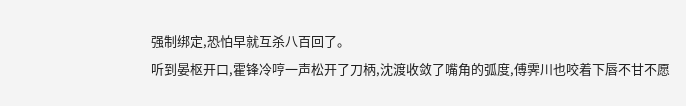强制绑定,恐怕早就互杀八百回了。
听到晏枢开口,霍锋冷哼一声松开了刀柄,沈渡收敛了嘴角的弧度,傅霁川也咬着下唇不甘不愿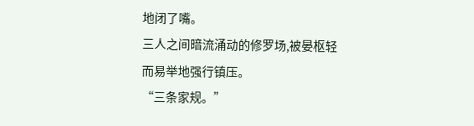地闭了嘴。
三人之间暗流涌动的修罗场,被晏枢轻而易举地强行镇压。
“三条家规。”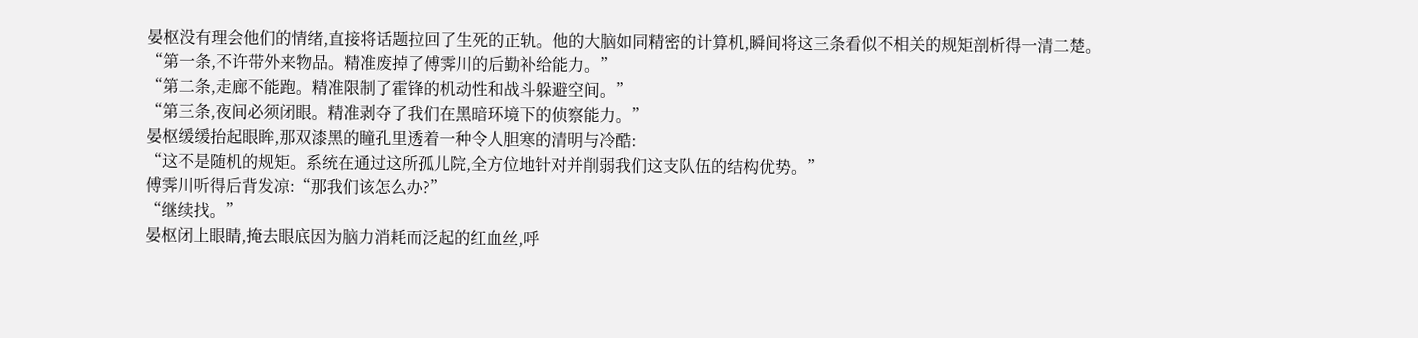晏枢没有理会他们的情绪,直接将话题拉回了生死的正轨。他的大脑如同精密的计算机,瞬间将这三条看似不相关的规矩剖析得一清二楚。
“第一条,不许带外来物品。精准废掉了傅霁川的后勤补给能力。”
“第二条,走廊不能跑。精准限制了霍锋的机动性和战斗躲避空间。”
“第三条,夜间必须闭眼。精准剥夺了我们在黑暗环境下的侦察能力。”
晏枢缓缓抬起眼眸,那双漆黑的瞳孔里透着一种令人胆寒的清明与冷酷:
“这不是随机的规矩。系统在通过这所孤儿院,全方位地针对并削弱我们这支队伍的结构优势。”
傅霁川听得后背发凉:“那我们该怎么办?”
“继续找。”
晏枢闭上眼睛,掩去眼底因为脑力消耗而泛起的红血丝,呼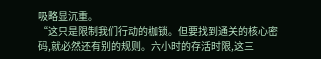吸略显沉重。
“这只是限制我们行动的枷锁。但要找到通关的核心密码,就必然还有别的规则。六小时的存活时限,这三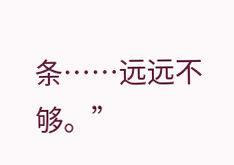条……远远不够。”